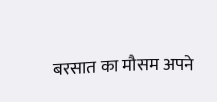बरसात का मौसम अपने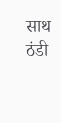साथ ठंडी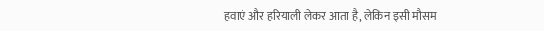हवाएं और हरियाली लेकर आता है, लेकिन इसी मौसम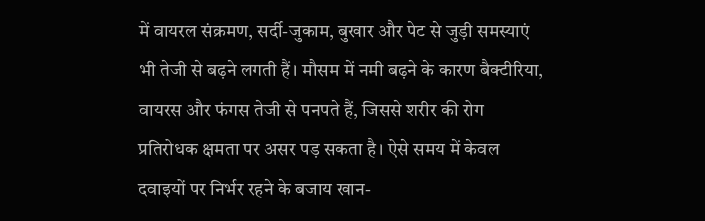में वायरल संक्रमण, सर्दी-जुकाम, बुखार और पेट से जुड़ी समस्याएं भी तेजी से बढ़ने लगती हैं। मौसम में नमी बढ़ने के कारण बैक्टीरिया, वायरस और फंगस तेजी से पनपते हैं, जिससे शरीर की रोग प्रतिरोधक क्षमता पर असर पड़ सकता है। ऐसे समय में केवल दवाइयों पर निर्भर रहने के बजाय खान-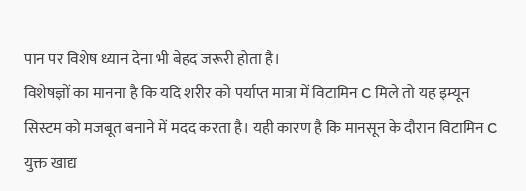पान पर विशेष ध्यान देना भी बेहद जरूरी होता है।
विशेषज्ञों का मानना है कि यदि शरीर को पर्याप्त मात्रा में विटामिन C मिले तो यह इम्यून सिस्टम को मजबूत बनाने में मदद करता है। यही कारण है कि मानसून के दौरान विटामिन C युक्त खाद्य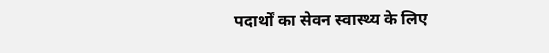पदार्थों का सेवन स्वास्थ्य के लिए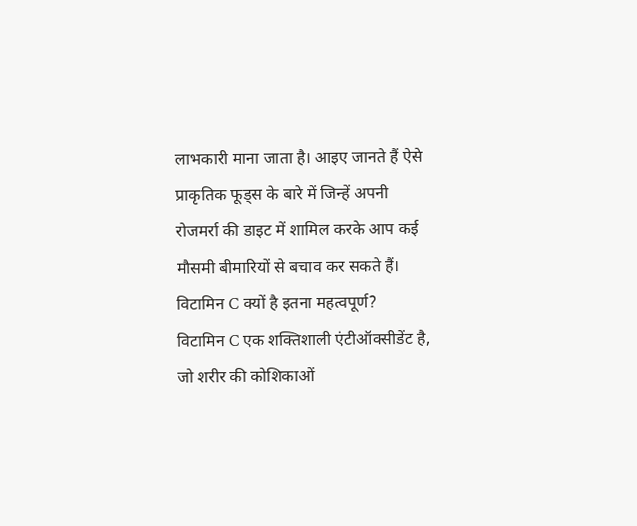लाभकारी माना जाता है। आइए जानते हैं ऐसे प्राकृतिक फूड्स के बारे में जिन्हें अपनी रोजमर्रा की डाइट में शामिल करके आप कई मौसमी बीमारियों से बचाव कर सकते हैं।
विटामिन C क्यों है इतना महत्वपूर्ण?
विटामिन C एक शक्तिशाली एंटीऑक्सीडेंट है, जो शरीर की कोशिकाओं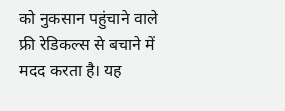को नुकसान पहुंचाने वाले फ्री रेडिकल्स से बचाने में मदद करता है। यह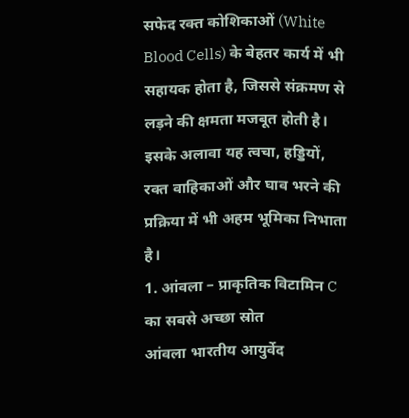सफेद रक्त कोशिकाओं (White Blood Cells) के बेहतर कार्य में भी सहायक होता है, जिससे संक्रमण से लड़ने की क्षमता मजबूत होती है। इसके अलावा यह त्वचा, हड्डियों, रक्त वाहिकाओं और घाव भरने की प्रक्रिया में भी अहम भूमिका निभाता है।
1. आंवला – प्राकृतिक विटामिन C का सबसे अच्छा स्रोत
आंवला भारतीय आयुर्वेद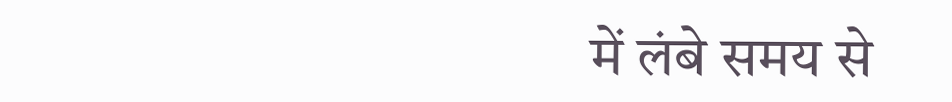में लंबे समय से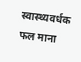स्वास्थ्यवर्धक फल माना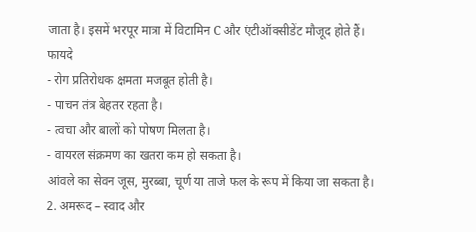जाता है। इसमें भरपूर मात्रा में विटामिन C और एंटीऑक्सीडेंट मौजूद होते हैं।
फायदे
- रोग प्रतिरोधक क्षमता मजबूत होती है।
- पाचन तंत्र बेहतर रहता है।
- त्वचा और बालों को पोषण मिलता है।
- वायरल संक्रमण का खतरा कम हो सकता है।
आंवले का सेवन जूस, मुरब्बा, चूर्ण या ताजे फल के रूप में किया जा सकता है।
2. अमरूद – स्वाद और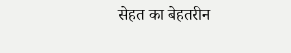सेहत का बेहतरीन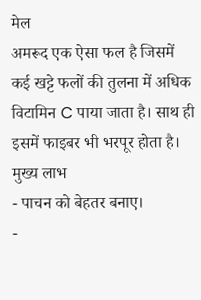मेल
अमरूद एक ऐसा फल है जिसमें कई खट्टे फलों की तुलना में अधिक विटामिन C पाया जाता है। साथ ही इसमें फाइबर भी भरपूर होता है।
मुख्य लाभ
- पाचन को बेहतर बनाए।
-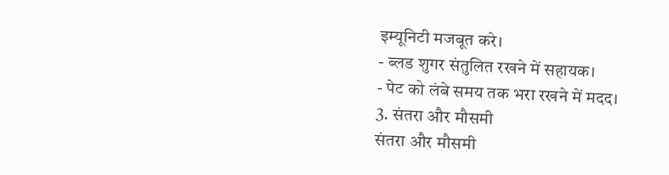इम्यूनिटी मजबूत करे।
- ब्लड शुगर संतुलित रखने में सहायक।
- पेट को लंबे समय तक भरा रखने में मदद।
3. संतरा और मौसमी
संतरा और मौसमी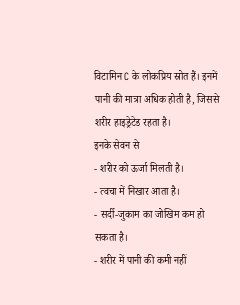विटामिन C के लोकप्रिय स्रोत हैं। इनमें पानी की मात्रा अधिक होती है, जिससे शरीर हाइड्रेटेड रहता है।
इनके सेवन से
- शरीर को ऊर्जा मिलती है।
- त्वचा में निखार आता है।
- सर्दी-जुकाम का जोखिम कम हो सकता है।
- शरीर में पानी की कमी नहीं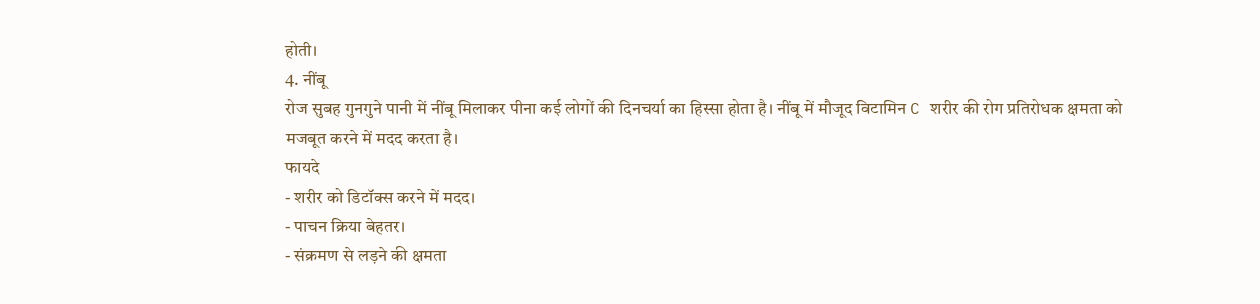होती।
4. नींबू
रोज सुबह गुनगुने पानी में नींबू मिलाकर पीना कई लोगों की दिनचर्या का हिस्सा होता है। नींबू में मौजूद विटामिन C शरीर की रोग प्रतिरोधक क्षमता को मजबूत करने में मदद करता है।
फायदे
- शरीर को डिटॉक्स करने में मदद।
- पाचन क्रिया बेहतर।
- संक्रमण से लड़ने की क्षमता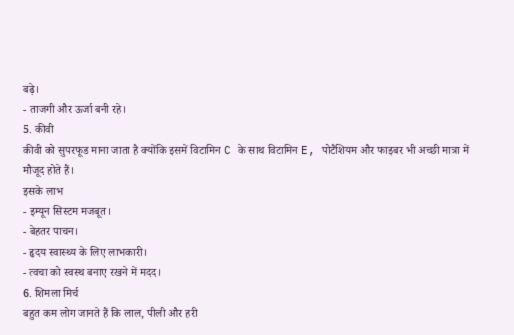बढ़े।
- ताजगी और ऊर्जा बनी रहे।
5. कीवी
कीवी को सुपरफूड माना जाता है क्योंकि इसमें विटामिन C के साथ विटामिन E, पोटैशियम और फाइबर भी अच्छी मात्रा में मौजूद होते हैं।
इसके लाभ
- इम्यून सिस्टम मजबूत।
- बेहतर पाचन।
- हृदय स्वास्थ्य के लिए लाभकारी।
- त्वचा को स्वस्थ बनाए रखने में मदद।
6. शिमला मिर्च
बहुत कम लोग जानते हैं कि लाल, पीली और हरी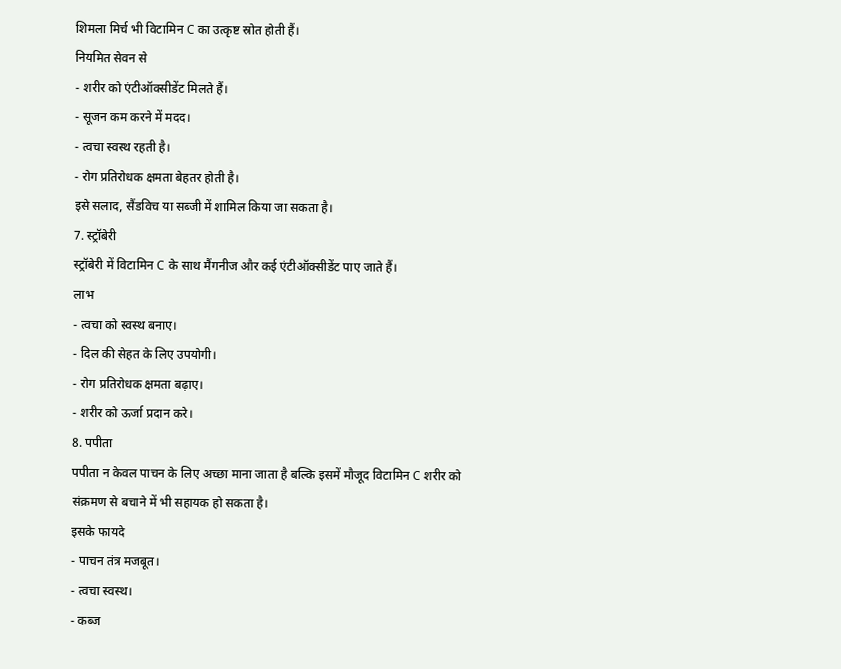शिमला मिर्च भी विटामिन C का उत्कृष्ट स्रोत होती हैं।
नियमित सेवन से
- शरीर को एंटीऑक्सीडेंट मिलते हैं।
- सूजन कम करने में मदद।
- त्वचा स्वस्थ रहती है।
- रोग प्रतिरोधक क्षमता बेहतर होती है।
इसे सलाद, सैंडविच या सब्जी में शामिल किया जा सकता है।
7. स्ट्रॉबेरी
स्ट्रॉबेरी में विटामिन C के साथ मैंगनीज और कई एंटीऑक्सीडेंट पाए जाते हैं।
लाभ
- त्वचा को स्वस्थ बनाए।
- दिल की सेहत के लिए उपयोगी।
- रोग प्रतिरोधक क्षमता बढ़ाए।
- शरीर को ऊर्जा प्रदान करे।
8. पपीता
पपीता न केवल पाचन के लिए अच्छा माना जाता है बल्कि इसमें मौजूद विटामिन C शरीर को संक्रमण से बचाने में भी सहायक हो सकता है।
इसके फायदे
- पाचन तंत्र मजबूत।
- त्वचा स्वस्थ।
- कब्ज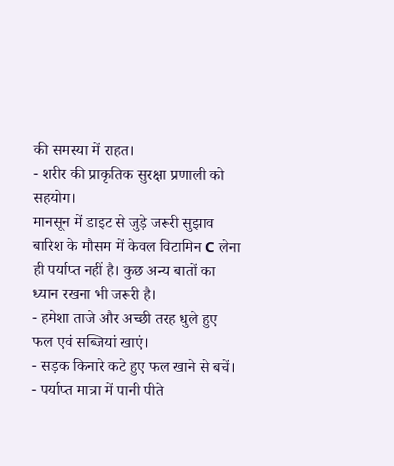की समस्या में राहत।
- शरीर की प्राकृतिक सुरक्षा प्रणाली को सहयोग।
मानसून में डाइट से जुड़े जरूरी सुझाव
बारिश के मौसम में केवल विटामिन C लेना ही पर्याप्त नहीं है। कुछ अन्य बातों का ध्यान रखना भी जरूरी है।
- हमेशा ताजे और अच्छी तरह धुले हुए फल एवं सब्जियां खाएं।
- सड़क किनारे कटे हुए फल खाने से बचें।
- पर्याप्त मात्रा में पानी पीते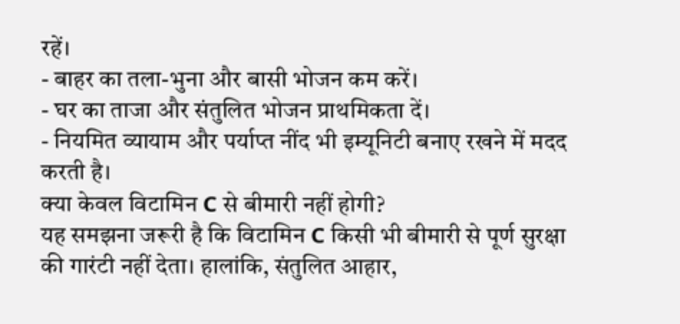रहें।
- बाहर का तला-भुना और बासी भोजन कम करें।
- घर का ताजा और संतुलित भोजन प्राथमिकता दें।
- नियमित व्यायाम और पर्याप्त नींद भी इम्यूनिटी बनाए रखने में मदद करती है।
क्या केवल विटामिन C से बीमारी नहीं होगी?
यह समझना जरूरी है कि विटामिन C किसी भी बीमारी से पूर्ण सुरक्षा की गारंटी नहीं देता। हालांकि, संतुलित आहार,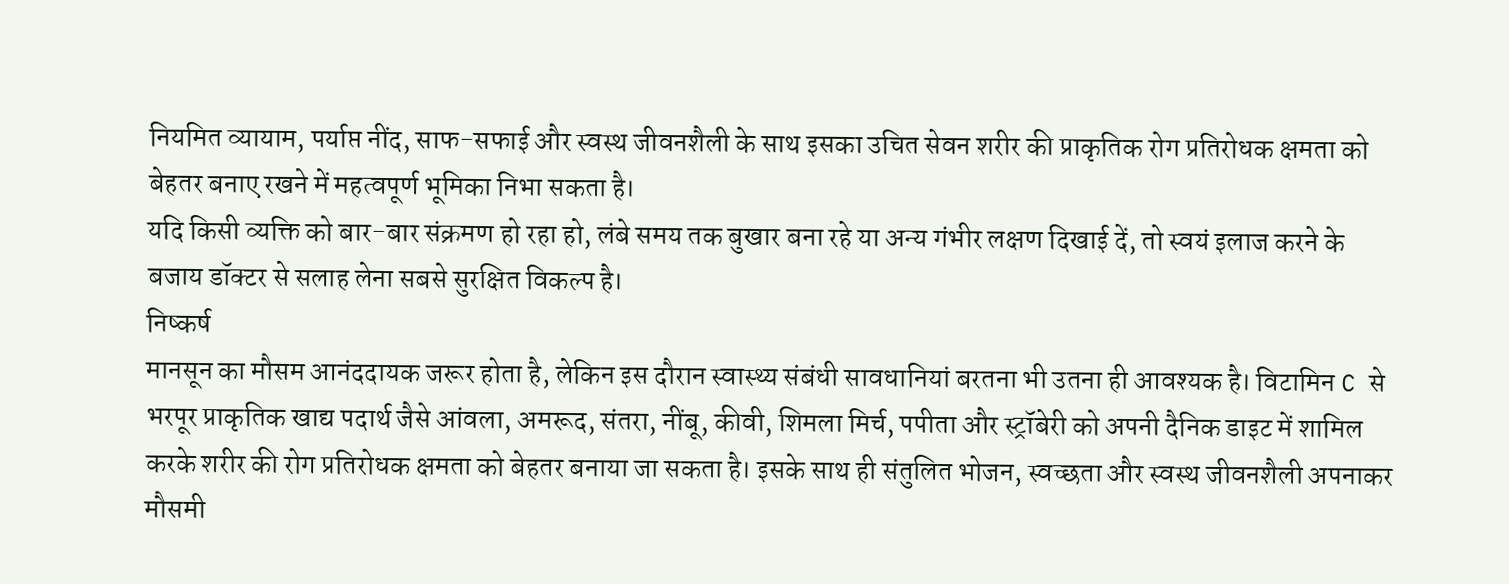नियमित व्यायाम, पर्याप्त नींद, साफ-सफाई और स्वस्थ जीवनशैली के साथ इसका उचित सेवन शरीर की प्राकृतिक रोग प्रतिरोधक क्षमता को बेहतर बनाए रखने में महत्वपूर्ण भूमिका निभा सकता है।
यदि किसी व्यक्ति को बार-बार संक्रमण हो रहा हो, लंबे समय तक बुखार बना रहे या अन्य गंभीर लक्षण दिखाई दें, तो स्वयं इलाज करने के बजाय डॉक्टर से सलाह लेना सबसे सुरक्षित विकल्प है।
निष्कर्ष
मानसून का मौसम आनंददायक जरूर होता है, लेकिन इस दौरान स्वास्थ्य संबंधी सावधानियां बरतना भी उतना ही आवश्यक है। विटामिन C से भरपूर प्राकृतिक खाद्य पदार्थ जैसे आंवला, अमरूद, संतरा, नींबू, कीवी, शिमला मिर्च, पपीता और स्ट्रॉबेरी को अपनी दैनिक डाइट में शामिल करके शरीर की रोग प्रतिरोधक क्षमता को बेहतर बनाया जा सकता है। इसके साथ ही संतुलित भोजन, स्वच्छता और स्वस्थ जीवनशैली अपनाकर मौसमी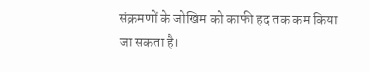संक्रमणों के जोखिम को काफी हद तक कम किया जा सकता है।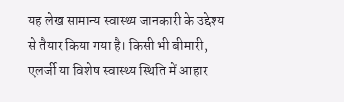यह लेख सामान्य स्वास्थ्य जानकारी के उद्देश्य से तैयार किया गया है। किसी भी बीमारी, एलर्जी या विशेष स्वास्थ्य स्थिति में आहार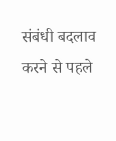संबंधी बदलाव करने से पहले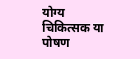योग्य चिकित्सक या पोषण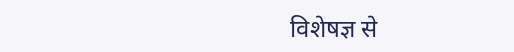विशेषज्ञ से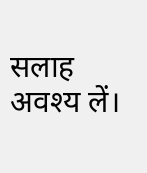सलाह अवश्य लें।